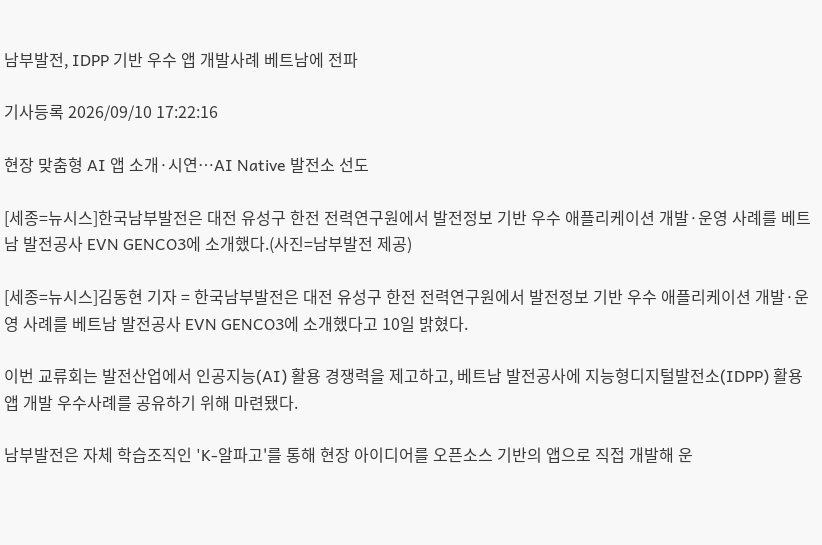남부발전, IDPP 기반 우수 앱 개발사례 베트남에 전파

기사등록 2026/09/10 17:22:16

현장 맞춤형 AI 앱 소개·시연…AI Native 발전소 선도

[세종=뉴시스]한국남부발전은 대전 유성구 한전 전력연구원에서 발전정보 기반 우수 애플리케이션 개발·운영 사례를 베트남 발전공사 EVN GENCO3에 소개했다.(사진=남부발전 제공)

[세종=뉴시스]김동현 기자 = 한국남부발전은 대전 유성구 한전 전력연구원에서 발전정보 기반 우수 애플리케이션 개발·운영 사례를 베트남 발전공사 EVN GENCO3에 소개했다고 10일 밝혔다.

이번 교류회는 발전산업에서 인공지능(AI) 활용 경쟁력을 제고하고, 베트남 발전공사에 지능형디지털발전소(IDPP) 활용 앱 개발 우수사례를 공유하기 위해 마련됐다.

남부발전은 자체 학습조직인 'K-알파고'를 통해 현장 아이디어를 오픈소스 기반의 앱으로 직접 개발해 운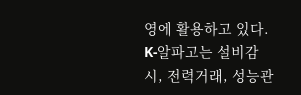영에 활용하고 있다. K-알파고는 설비감시, 전력거래, 성능관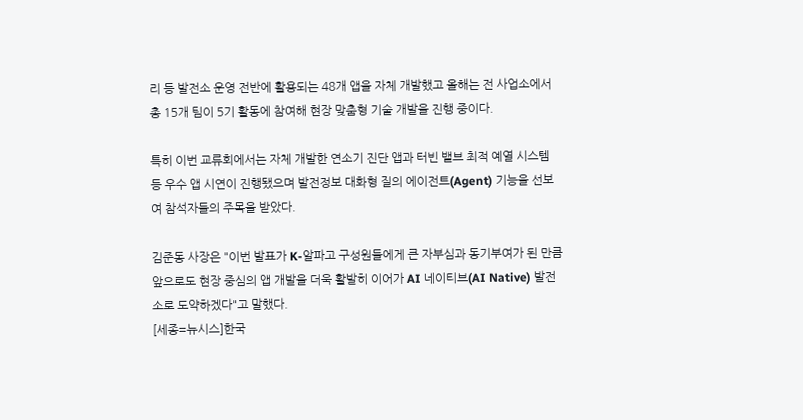리 등 발전소 운영 전반에 활용되는 48개 앱을 자체 개발했고 올해는 전 사업소에서 총 15개 팀이 5기 활동에 참여해 현장 맞춤형 기술 개발을 진행 중이다.

특히 이번 교류회에서는 자체 개발한 연소기 진단 앱과 터빈 밸브 최적 예열 시스템 등 우수 앱 시연이 진행됐으며 발전정보 대화형 질의 에이전트(Agent) 기능을 선보여 참석자들의 주목을 받았다.

김준동 사장은 "이번 발표가 K-알파고 구성원들에게 큰 자부심과 동기부여가 된 만큼 앞으로도 현장 중심의 앱 개발을 더욱 활발히 이어가 AI 네이티브(AI Native) 발전소로 도약하겠다"고 말했다.
[세종=뉴시스]한국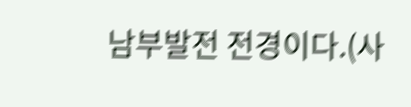남부발전 전경이다.(사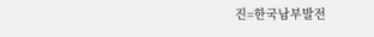진=한국남부발전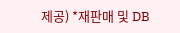제공) *재판매 및 DB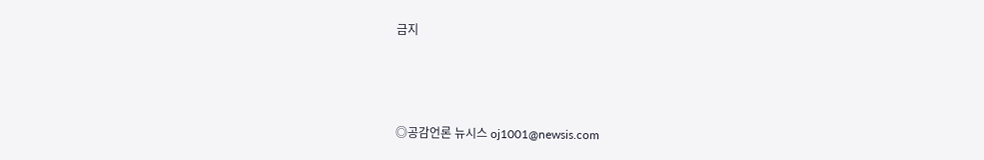금지



◎공감언론 뉴시스 oj1001@newsis.com